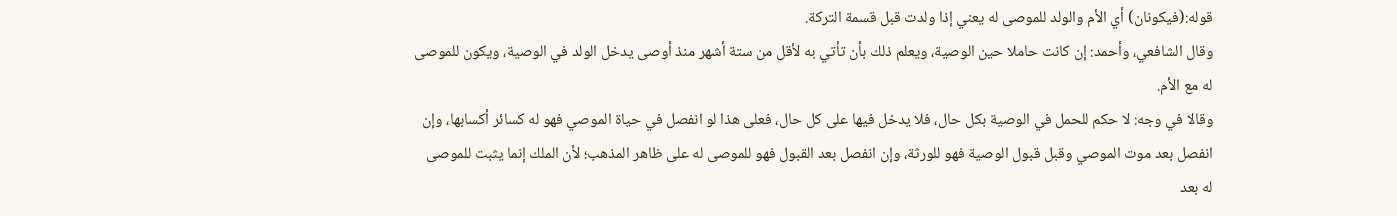قوله:(فيكونان) أي الأم والولد للموصى له يعني إذا ولدت قبل قسمة التركة.
وقال الشافعي، وأحمد: إن كانت حاملا حين الوصية، ويعلم ذلك بأن تأتي به لأقل من ستة أشهر منذ أوصى يدخل الولد في الوصية، ويكون للموصى له مع الأم.
وقالا في وجه: لا حكم للحمل في الوصية بكل حال، فلا يدخل فيها على كل حال، فعلى هذا لو انفصل في حياة الموصي فهو له كسائر أكسابها، وإن انفصل بعد موت الموصي وقبل قبول الوصية فهو للورثة، وإن انفصل بعد القبول فهو للموصى له على ظاهر المذهب؛ لأن الملك إنما يثبت للموصى له بعد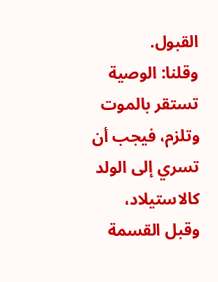القبول.
وقلنا: الوصية تستقر بالموت وتلزم، فيجب أن تسري إلى الولد كالاستيلاد، وقبل القسمة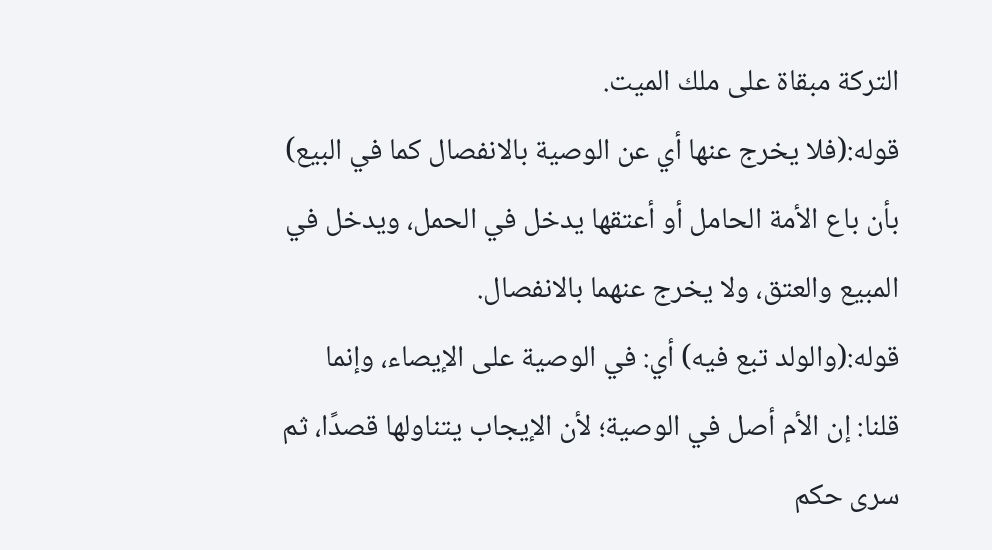التركة مبقاة على ملك الميت.
قوله:(فلا يخرج عنها أي عن الوصية بالانفصال كما في البيع) بأن باع الأمة الحامل أو أعتقها يدخل في الحمل، ويدخل في المبيع والعتق، ولا يخرج عنهما بالانفصال.
قوله:(والولد تبع فيه) أي: في الوصية على الإيصاء، وإنما قلنا: إن الأم أصل في الوصية؛ لأن الإيجاب يتناولها قصدًا، ثم سرى حكم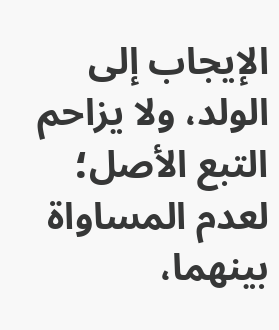الإيجاب إلى الولد، ولا يزاحم التبع الأصل؛ لعدم المساواة بينهما،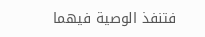فتنفذ الوصية فيهما